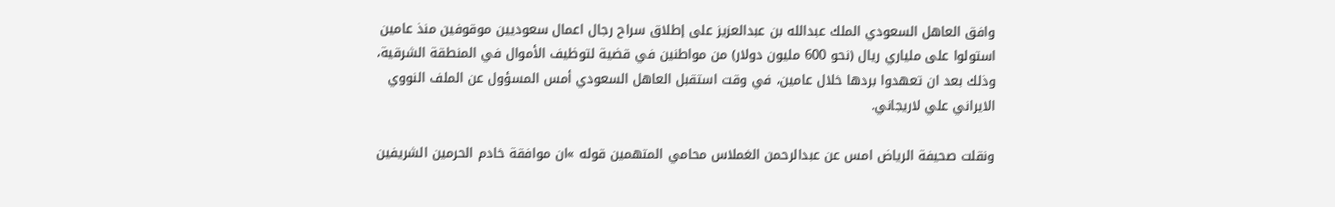وافق العاهل السعودي الملك عبدالله بن عبدالعزيز على إطلاق سراح رجال اعمال سعوديين موقوفين منذ عامين استولوا على ملياري ريال (نحو 600 مليون دولار) من مواطنين في قضية لتوظيف الأموال في المنطقة الشرقية، وذلك بعد ان تعهدوا بردها خلال عامين، في وقت استقبل العاهل السعودي أمس المسؤول عن الملف النووي الايراني علي لاريجاني.

ونقلت صحيفة الرياض امس عن عبدالرحمن الغملاس محامي المتهمين قوله »ان موافقة خادم الحرمين الشريفين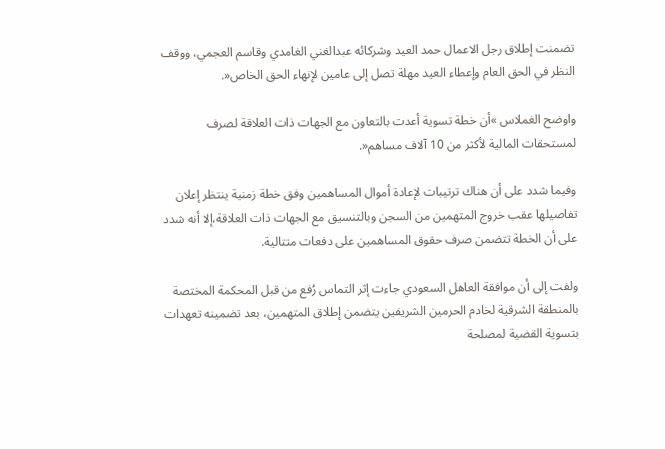تضمنت إطلاق رجل الاعمال حمد العيد وشركائه عبدالغني الغامدي وقاسم العجمي، ووقف النظر في الحق العام وإعطاء العيد مهلة تصل إلى عامين لإنهاء الحق الخاص«.

واوضح الغملاس »أن خطة تسوية أعدت بالتعاون مع الجهات ذات العلاقة لصرف لمستحقات المالية لأكثر من 10 آلاف مساهم«.

وفيما شدد على أن هناك ترتيبات لإعادة أموال المساهمين وفق خطة زمنية ينتظر إعلان تفاصيلها عقب خروج المتهمين من السجن وبالتنسيق مع الجهات ذات العلاقة،إلا أنه شدد على أن الخطة تتضمن صرف حقوق المساهمين على دفعات متتالية.

ولفت إلى أن موافقة العاهل السعودي جاءت إثر التماس رُفع من قبل المحكمة المختصة بالمنطقة الشرقية لخادم الحرمين الشريفين يتضمن إطلاق المتهمين، بعد تضمينه تعهدات بتسوية القضية لمصلحة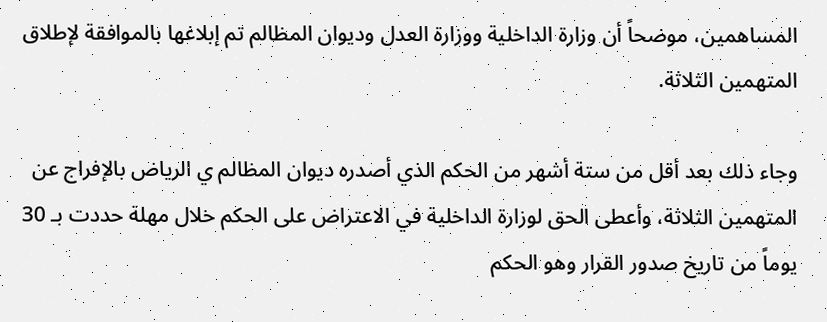المساهمين، موضحاً أن وزارة الداخلية ووزارة العدل وديوان المظالم تم إبلاغها بالموافقة لإطلاق المتهمين الثلاثة.

وجاء ذلك بعد أقل من ستة أشهر من الحكم الذي أصدره ديوان المظالم ي الرياض بالإفراج عن المتهمين الثلاثة، وأعطى الحق لوزارة الداخلية في الاعتراض على الحكم خلال مهلة حددت بـ 30 يوماً من تاريخ صدور القرار وهو الحكم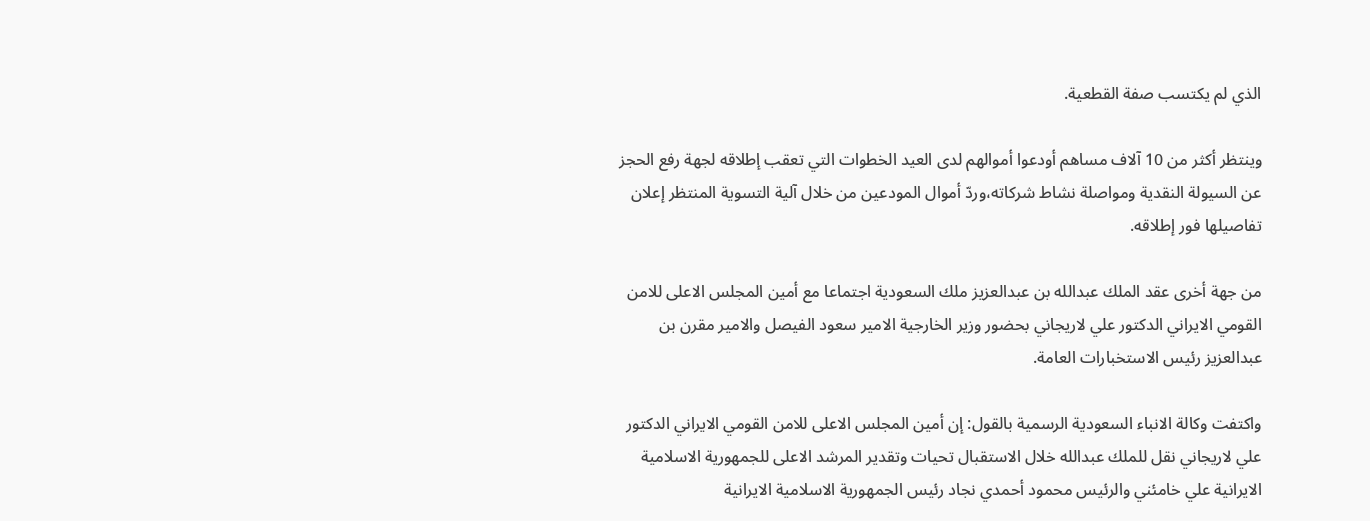الذي لم يكتسب صفة القطعية.

وينتظر أكثر من 10 آلاف مساهم أودعوا أموالهم لدى العيد الخطوات التي تعقب إطلاقه لجهة رفع الحجز عن السيولة النقدية ومواصلة نشاط شركاته،وردّ أموال المودعين من خلال آلية التسوية المنتظر إعلان تفاصيلها فور إطلاقه.

من جهة أخرى عقد الملك عبدالله بن عبدالعزيز ملك السعودية اجتماعا مع أمين المجلس الاعلى للامن القومي الايراني الدكتور علي لاريجاني بحضور وزير الخارجية الامير سعود الفيصل والامير مقرن بن عبدالعزيز رئيس الاستخبارات العامة.

واكتفت وكالة الانباء السعودية الرسمية بالقول: إن أمين المجلس الاعلى للامن القومي الايراني الدكتور علي لاريجاني نقل للملك عبدالله خلال الاستقبال تحيات وتقدير المرشد الاعلى للجمهورية الاسلامية الايرانية علي خامئني والرئيس محمود أحمدي نجاد رئيس الجمهورية الاسلامية الايرانية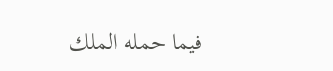فيما حمله الملك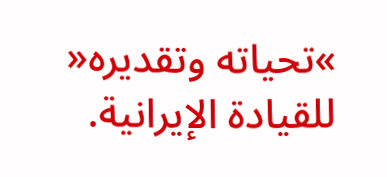»تحياته وتقديره« للقيادة الإيرانية.